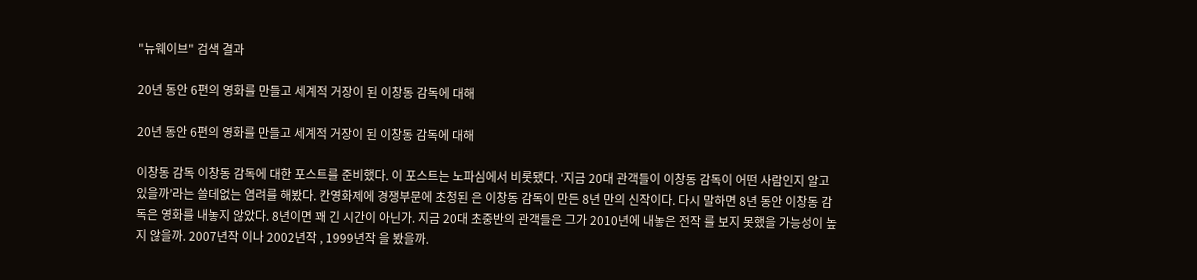"뉴웨이브" 검색 결과

20년 동안 6편의 영화를 만들고 세계적 거장이 된 이창동 감독에 대해

20년 동안 6편의 영화를 만들고 세계적 거장이 된 이창동 감독에 대해

이창동 감독 이창동 감독에 대한 포스트를 준비했다. 이 포스트는 노파심에서 비롯됐다. ‘지금 20대 관객들이 이창동 감독이 어떤 사람인지 알고 있을까’라는 쓸데없는 염려를 해봤다. 칸영화제에 경쟁부문에 초청된 은 이창동 감독이 만든 8년 만의 신작이다. 다시 말하면 8년 동안 이창동 감독은 영화를 내놓지 않았다. 8년이면 꽤 긴 시간이 아닌가. 지금 20대 초중반의 관객들은 그가 2010년에 내놓은 전작 를 보지 못했을 가능성이 높지 않을까. 2007년작 이나 2002년작 , 1999년작 을 봤을까.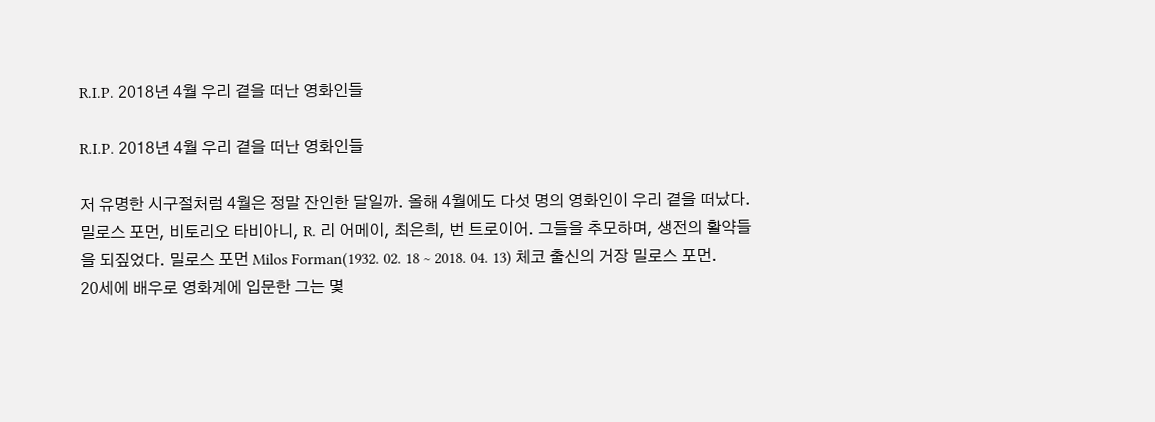R.I.P. 2018년 4월 우리 곁을 떠난 영화인들

R.I.P. 2018년 4월 우리 곁을 떠난 영화인들

저 유명한 시구절처럼 4월은 정말 잔인한 달일까. 올해 4월에도 다섯 명의 영화인이 우리 곁을 떠났다. 밀로스 포먼, 비토리오 타비아니, R. 리 어메이, 최은희, 번 트로이어. 그들을 추모하며, 생전의 활약들을 되짚었다. 밀로스 포먼 Milos Forman(1932. 02. 18 ~ 2018. 04. 13) 체코 출신의 거장 밀로스 포먼. 20세에 배우로 영화계에 입문한 그는 몇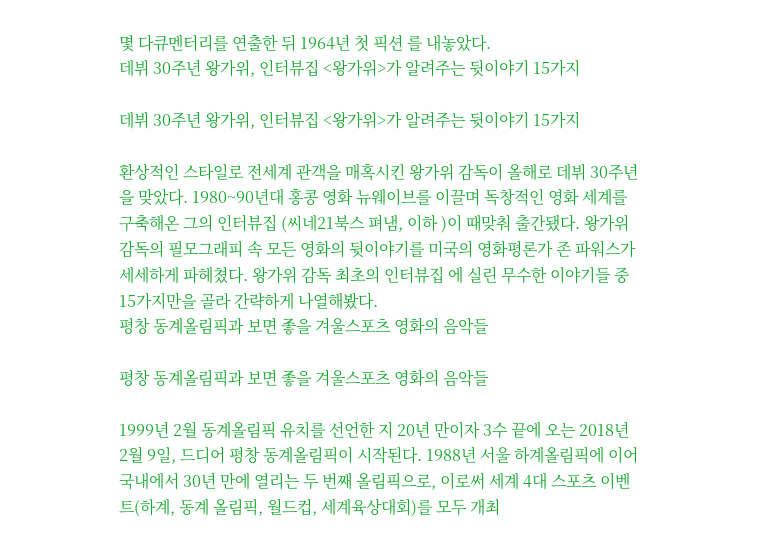몇 다큐멘터리를 연출한 뒤 1964년 첫 픽션 를 내놓았다.
데뷔 30주년 왕가위, 인터뷰집 <왕가위>가 알려주는 뒷이야기 15가지

데뷔 30주년 왕가위, 인터뷰집 <왕가위>가 알려주는 뒷이야기 15가지

환상적인 스타일로 전세계 관객을 매혹시킨 왕가위 감독이 올해로 데뷔 30주년을 맞았다. 1980~90년대 홍콩 영화 뉴웨이브를 이끌며 독창적인 영화 세계를 구축해온 그의 인터뷰집 (씨네21북스 펴냄, 이하 )이 때맞춰 출간됐다. 왕가위 감독의 필모그래피 속 모든 영화의 뒷이야기를 미국의 영화평론가 존 파워스가 세세하게 파헤쳤다. 왕가위 감독 최초의 인터뷰집 에 실린 무수한 이야기들 중 15가지만을 골라 간략하게 나열해봤다.
평창 동계올림픽과 보면 좋을 겨울스포츠 영화의 음악들

평창 동계올림픽과 보면 좋을 겨울스포츠 영화의 음악들

1999년 2월 동계올림픽 유치를 선언한 지 20년 만이자 3수 끝에 오는 2018년 2월 9일, 드디어 평창 동계올림픽이 시작된다. 1988년 서울 하계올림픽에 이어 국내에서 30년 만에 열리는 두 번째 올림픽으로, 이로써 세계 4대 스포츠 이벤트(하계, 동계 올림픽, 월드컵, 세계육상대회)를 모두 개최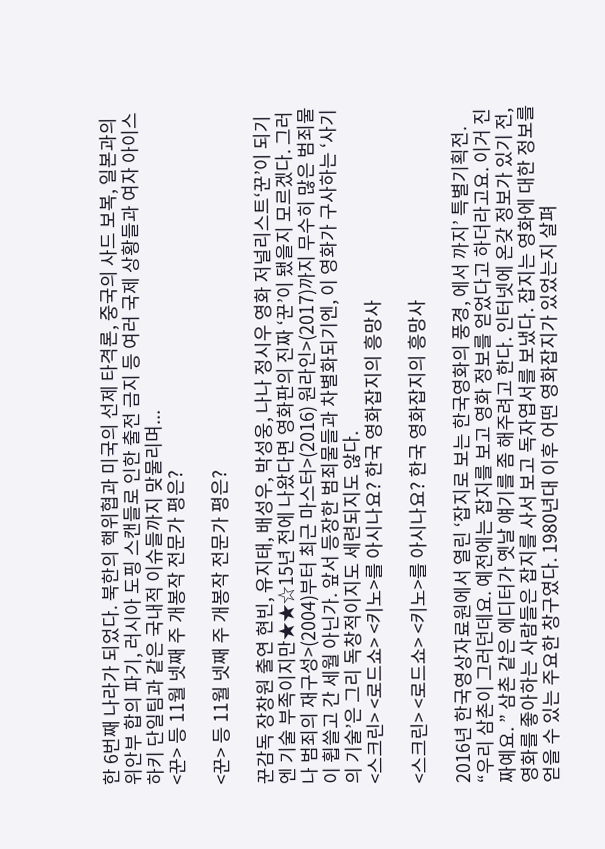한 6번째 나라가 되었다. 북한의 핵위협과 미국의 선제 타격론, 중국의 사드 보복, 일본과의 위안부 합의 파기, 러시아 도핑 스캔들로 인한 출전 금지 등 여러 국제 상황들과 여자 아이스하키 단일팀과 같은 국내적 이슈들까지 맞물리며...
<꾼> 등 11월 넷째 주 개봉작 전문가 평은?

<꾼> 등 11월 넷째 주 개봉작 전문가 평은?

꾼감독 장창원 출연 현빈, 유지태, 배성우, 박성웅, 나나 정시우 영화 저널리스트‘꾼’이 되기엔 기술 부족이지만★★☆15년 전에 나왔다면 영화판의 진짜 ‘꾼’이 됐을지 모르겠다. 그러나 범죄의 재구성>(2004)부터 최근 마스터>(2016) 원라인>(2017)까지 무수히 많은 범죄물이 휩쓸고 간 세월 아닌가. 앞서 등장한 범죄물들과 차별화되기엔, 이 영화가 구사하는 ‘사기의 기술’은 그리 독창적이지도 세련되지도 않다.
<스크린> <로드쇼> <키노>를 아시나요? 한국 영화잡지의 흥망사

<스크린> <로드쇼> <키노>를 아시나요? 한국 영화잡지의 흥망사

2016년 한국영상자료원에서 열린 ‘잡지로 보는 한국영화의 풍경, 에서 까지’ 특별기획전. “우리 삼촌이 그러던데요. 예전에는 잡지를 보고 영화 정보를 얻었다고 하더라고요. 이거 진짜예요. ” 삼촌 같은 에디터가 옛날 얘기를 좀 해주려고 한다. 인터넷에 온갖 정보가 있기 전, 영화를 좋아하는 사람들은 잡지를 사서 보고 독자엽서를 보냈다. 잡지는 영화에 대한 정보를 얻을 수 있는 주요한 창구였다. 1980년대 이후 어떤 영화잡지가 있었는지 살펴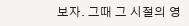보자. 그때 그 시절의 영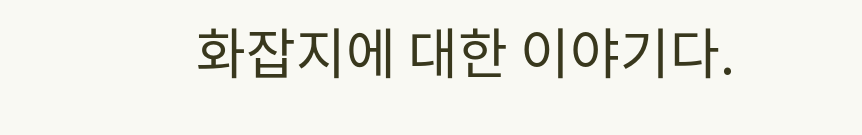화잡지에 대한 이야기다.